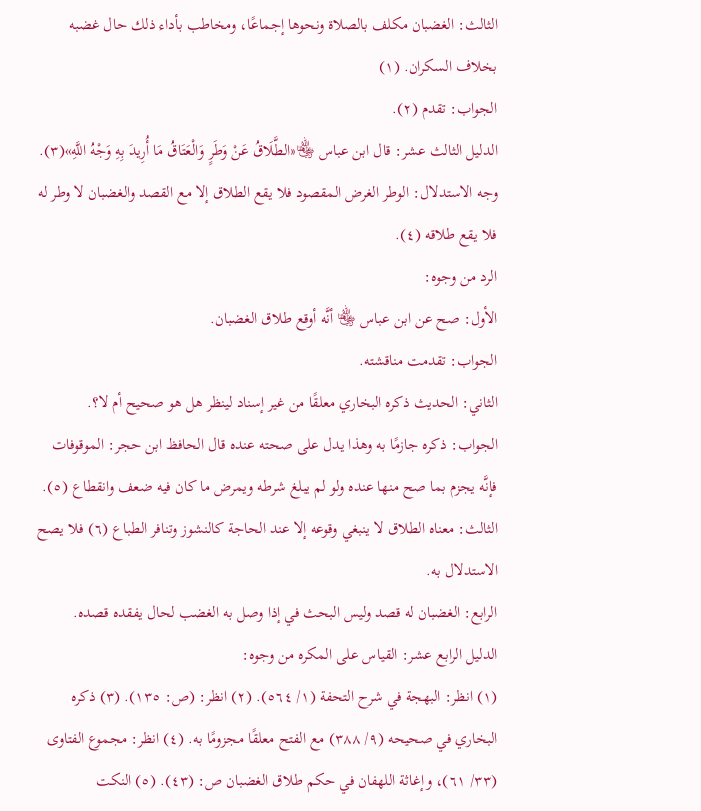الثالث: الغضبان مكلف بالصلاة ونحوها إجماعًا، ومخاطب بأداء ذلك حال غضبه بخلاف السكران. (١)
الجواب: تقدم (٢).
الدليل الثالث عشر: قال ابن عباس ﵄«الطَّلَاقُ عَنْ وَطَرٍ وَالْعَتَاقُ مَا أُرِيدَ بِهِ وَجْهُ اللَّهِ»(٣).
وجه الاستدلال: الوطر الغرض المقصود فلا يقع الطلاق إلا مع القصد والغضبان لا وطر له فلا يقع طلاقه (٤).
الرد من وجوه:
الأول: صح عن ابن عباس ﵄ أنَّه أوقع طلاق الغضبان.
الجواب: تقدمت مناقشته.
الثاني: الحديث ذكره البخاري معلقًا من غير إسناد لينظر هل هو صحيح أم لا؟.
الجواب: ذكره جازمًا به وهذا يدل على صحته عنده قال الحافظ ابن حجر: الموقوفات فإنَّه يجزم بما صح منها عنده ولو لم يبلغ شرطه ويمرض ما كان فيه ضعف وانقطاع (٥).
الثالث: معناه الطلاق لا ينبغي وقوعه إلا عند الحاجة كالنشوز وتنافر الطباع (٦) فلا يصح الاستدلال به.
الرابع: الغضبان له قصد وليس البحث في إذا وصل به الغضب لحال يفقده قصده.
الدليل الرابع عشر: القياس على المكره من وجوه:
(١) انظر: البهجة في شرح التحفة (١/ ٥٦٤). (٢) انظر: (ص: ١٣٥). (٣) ذكره البخاري في صحيحه (٩/ ٣٨٨) مع الفتح معلقًا مجزومًا به. (٤) انظر: مجموع الفتاوى (٣٣/ ٦١)، وإغاثة اللهفان في حكم طلاق الغضبان ص: (٤٣). (٥) النكت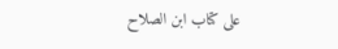على كتاب ابن الصلاح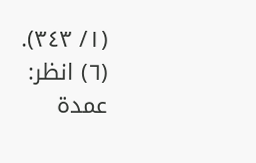(١/ ٣٤٣). (٦) انظر: عمدة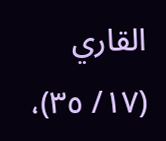القاري (١٧/ ٣٥)،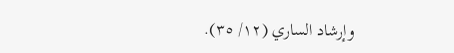وإرشاد الساري (١٢/ ٣٥).